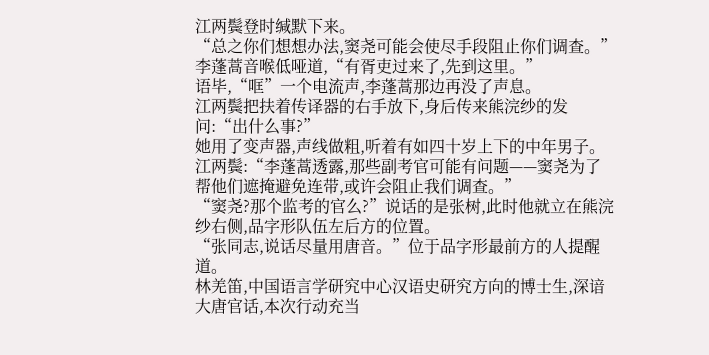江两鬓登时缄默下来。
“总之你们想想办法,窦尧可能会使尽手段阻止你们调查。”李蓬蒿音喉低哑道,“有胥吏过来了,先到这里。”
语毕,“哐”一个电流声,李蓬蒿那边再没了声息。
江两鬓把扶着传译器的右手放下,身后传来熊浣纱的发问:“出什么事?”
她用了变声器,声线做粗,听着有如四十岁上下的中年男子。
江两鬓:“李蓬蒿透露,那些副考官可能有问题——窦尧为了帮他们遮掩避免连带,或许会阻止我们调查。”
“窦尧?那个监考的官么?”说话的是张树,此时他就立在熊浣纱右侧,品字形队伍左后方的位置。
“张同志,说话尽量用唐音。”位于品字形最前方的人提醒道。
林羌笛,中国语言学研究中心汉语史研究方向的博士生,深谙大唐官话,本次行动充当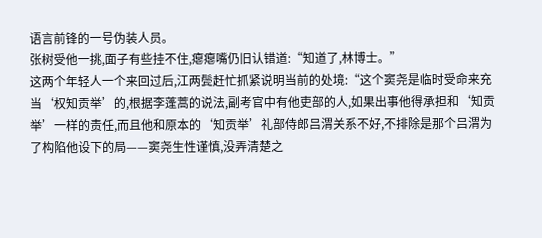语言前锋的一号伪装人员。
张树受他一挑,面子有些挂不住,瘪瘪嘴仍旧认错道:“知道了,林博士。”
这两个年轻人一个来回过后,江两鬓赶忙抓紧说明当前的处境:“这个窦尧是临时受命来充当‘权知贡举’的,根据李蓬蒿的说法,副考官中有他吏部的人,如果出事他得承担和‘知贡举’一样的责任,而且他和原本的‘知贡举’礼部侍郎吕渭关系不好,不排除是那个吕渭为了构陷他设下的局——窦尧生性谨慎,没弄清楚之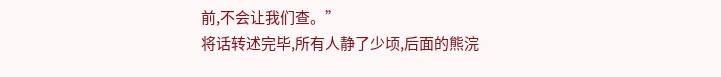前,不会让我们查。”
将话转述完毕,所有人静了少顷,后面的熊浣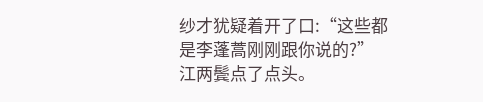纱才犹疑着开了口:“这些都是李蓬蒿刚刚跟你说的?”
江两鬓点了点头。